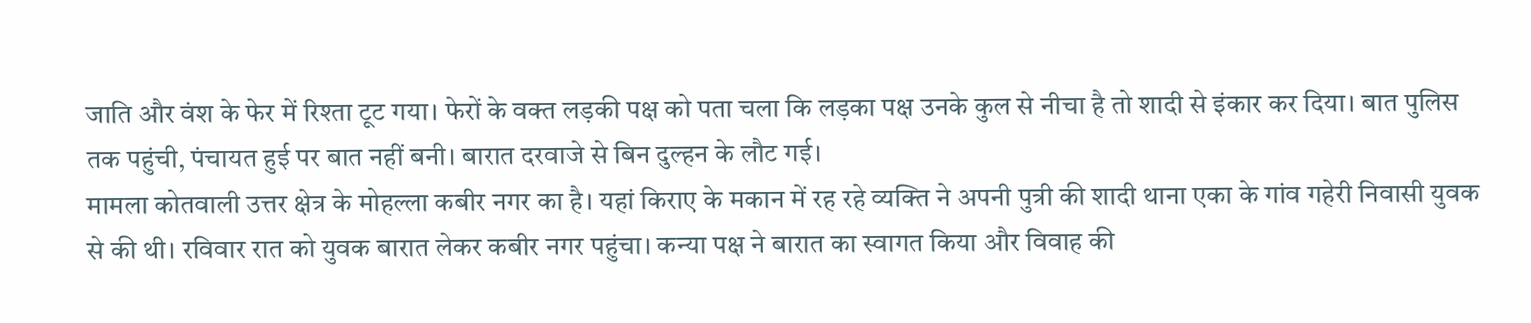जाति और वंश के फेर में रिश्ता टूट गया। फेरों के वक्त लड़की पक्ष को पता चला कि लड़का पक्ष उनके कुल से नीचा है तो शादी से इंकार कर दिया। बात पुलिस तक पहुंची, पंचायत हुई पर बात नहीं बनी। बारात दरवाजे से बिन दुल्हन के लौट गई।
मामला कोतवाली उत्तर क्षेत्र के मोहल्ला कबीर नगर का है। यहां किराए के मकान में रह रहे व्यक्ति ने अपनी पुत्री की शादी थाना एका के गांव गहेरी निवासी युवक से की थी। रविवार रात को युवक बारात लेकर कबीर नगर पहुंचा। कन्या पक्ष ने बारात का स्वागत किया और विवाह की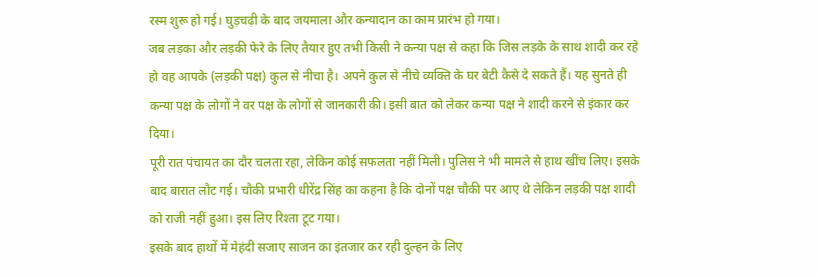रस्म शुरू हो गई। घुड़चढ़ी के बाद जयमाला और कन्यादान का काम प्रारंभ हो गया।
जब लड़का और लड़की फेरे के लिए तैयार हुए तभी किसी ने कन्या पक्ष से कहा कि जिस लड़के के साथ शादी कर रहे हो वह आपके (लड़की पक्ष) कुल से नीचा है। अपने कुल से नीचे व्यक्ति के घर बेटी कैसे दे सकते हैं। यह सुनते ही कन्या पक्ष के लोगों ने वर पक्ष के लोगों से जानकारी की। इसी बात को लेकर कन्या पक्ष ने शादी करने से इंकार कर दिया।
पूरी रात पंचायत का दौर चलता रहा, लेकिन कोई सफलता नहीं मिली। पुलिस ने भी मामले से हाथ खींच लिए। इसके बाद बारात लौट गई। चौकी प्रभारी धीरेंद्र सिंह का कहना है कि दोनों पक्ष चौकी पर आए थे लेकिन लड़की पक्ष शादी को राजी नहीं हुआ। इस लिए रिश्ता टूट गया।
इसके बाद हाथों में मेहंदी सजाए साजन का इंतजार कर रही दुल्हन के लिए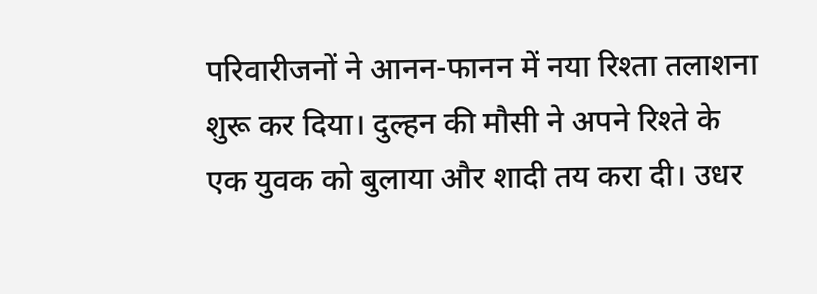परिवारीजनों ने आनन-फानन में नया रिश्ता तलाशना शुरू कर दिया। दुल्हन की मौसी ने अपने रिश्ते के एक युवक को बुलाया और शादी तय करा दी। उधर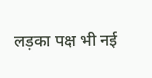लड़का पक्ष भी नई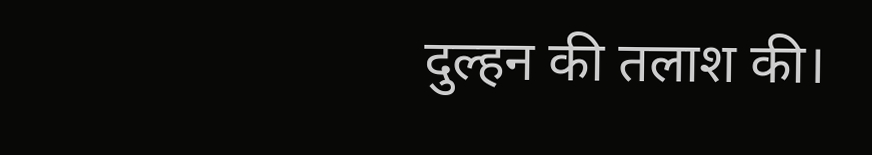दुल्हन की तलाश की।